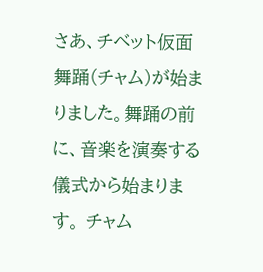さあ、チベット仮面舞踊(チャム)が始まりました。舞踊の前に、音楽を演奏する儀式から始まります。 チャム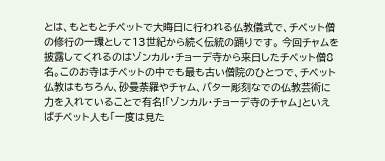とは、もともとチベットで大晦日に行われる仏教儀式で、チベット僧の修行の一環として13世紀から続く伝統の踊りです。 今回チャムを披露してくれるのはゾンカル・チョーデ寺から来日したチベット僧8名。このお寺はチベットの中でも最も古い僧院のひとつで、チベット仏教はもちろん、砂曼荼羅やチャム、バター彫刻なでの仏教芸術に力を入れていることで有名!「ゾンカル・チョーデ寺のチャム」といえばチベット人も「一度は見た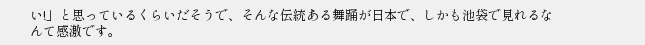い!」と思っているくらいだそうで、そんな伝統ある舞踊が日本で、しかも池袋で見れるなんて感激です。